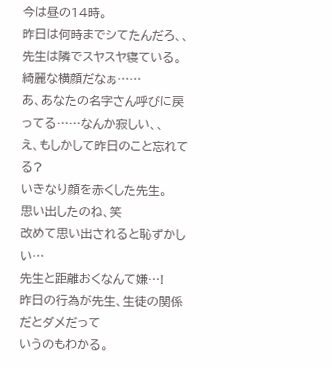今は昼の14時。
昨日は何時までシてたんだろ、、
先生は隣でスヤスヤ寝ている。
綺麗な横顔だなぁ……
あ、あなたの名字さん呼びに戻ってる……なんか寂しい、、
え、もしかして昨日のこと忘れてる?
いきなり顔を赤くした先生。
思い出したのね、笑
改めて思い出されると恥ずかしい…
先生と距離おくなんて嫌…!
昨日の行為が先生、生徒の関係だとダメだって
いうのもわかる。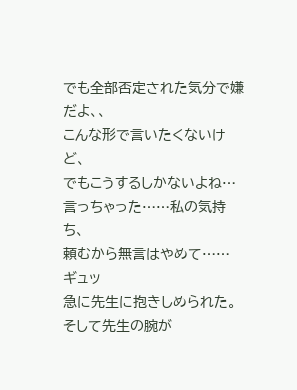でも全部否定された気分で嫌だよ、、
こんな形で言いたくないけど、
でもこうするしかないよね…
言っちゃった……私の気持ち、
頼むから無言はやめて……
ギュッ
急に先生に抱きしめられた。
そして先生の腕が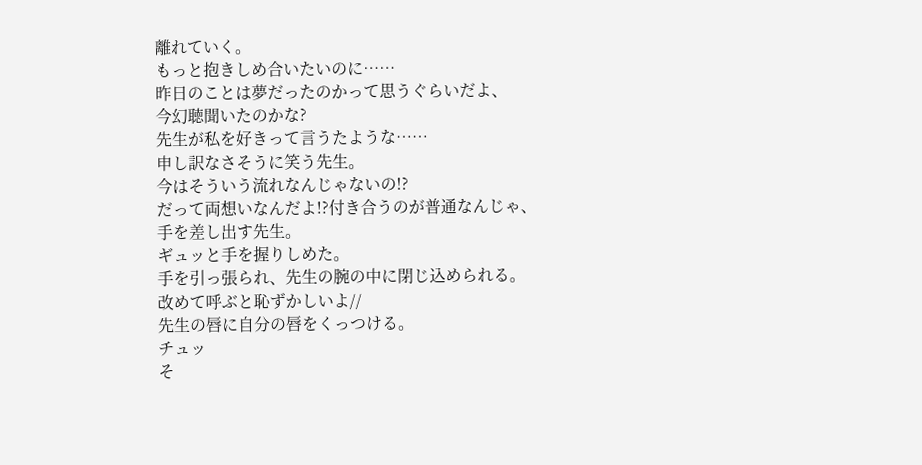離れていく。
もっと抱きしめ合いたいのに……
昨日のことは夢だったのかって思うぐらいだよ、
今幻聴聞いたのかな?
先生が私を好きって言うたような……
申し訳なさそうに笑う先生。
今はそういう流れなんじゃないの!?
だって両想いなんだよ!?付き合うのが普通なんじゃ、
手を差し出す先生。
ギュッと手を握りしめた。
手を引っ張られ、先生の腕の中に閉じ込められる。
改めて呼ぶと恥ずかしいよ//
先生の唇に自分の唇をくっつける。
チュッ
そ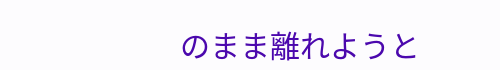のまま離れようと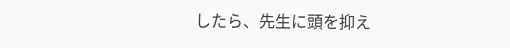したら、先生に頭を抑え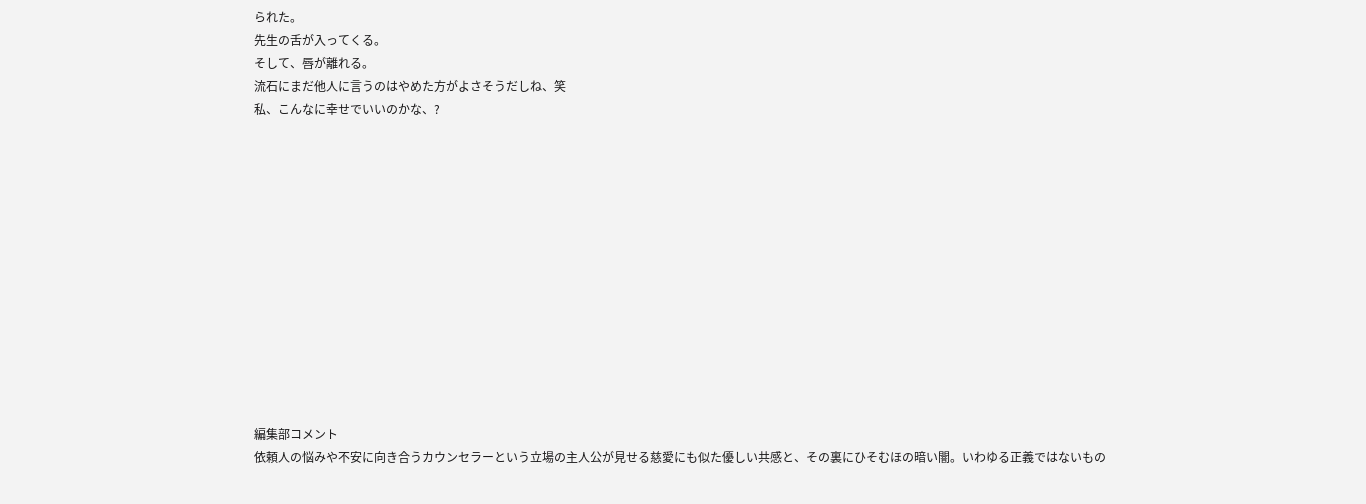られた。
先生の舌が入ってくる。
そして、唇が離れる。
流石にまだ他人に言うのはやめた方がよさそうだしね、笑
私、こんなに幸せでいいのかな、?













編集部コメント
依頼人の悩みや不安に向き合うカウンセラーという立場の主人公が見せる慈愛にも似た優しい共感と、その裏にひそむほの暗い闇。いわゆる正義ではないもの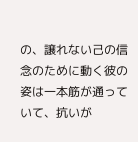の、譲れない己の信念のために動く彼の姿は一本筋が通っていて、抗いが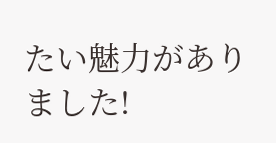たい魅力がありました!